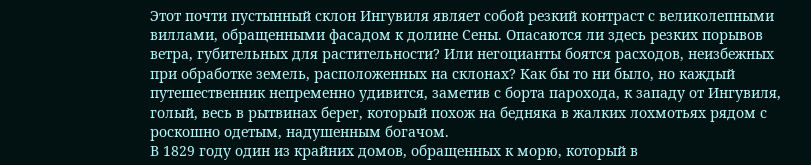Этот почти пустынный склон Ингувиля являет собой резкий контраст с великолепными виллами, обращенными фасадом к долине Сены. Опасаются ли здесь резких порывов ветра, губительных для растительности? Или негоцианты боятся расходов, неизбежных при обработке земель, расположенных на склонах? Как бы то ни было, но каждый путешественник непременно удивится, заметив с борта парохода, к западу от Ингувиля, голый, весь в рытвинах берег, который похож на бедняка в жалких лохмотьях рядом с роскошно одетым, надушенным богачом.
В 1829 году один из крайних домов, обращенных к морю, который в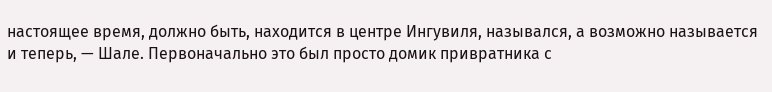настоящее время, должно быть, находится в центре Ингувиля, назывался, а возможно называется и теперь, — Шале. Первоначально это был просто домик привратника с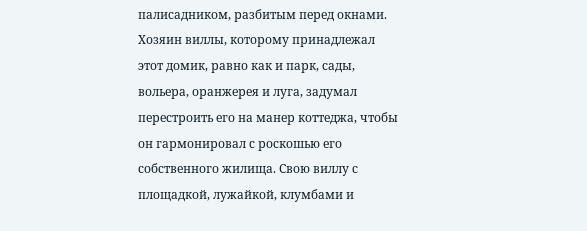палисадником, разбитым перед окнами. Хозяин виллы, которому принадлежал этот домик, равно как и парк, сады, вольера, оранжерея и луга, задумал перестроить его на манер коттеджа, чтобы он гармонировал с роскошью его собственного жилища. Свою виллу с площадкой, лужайкой, клумбами и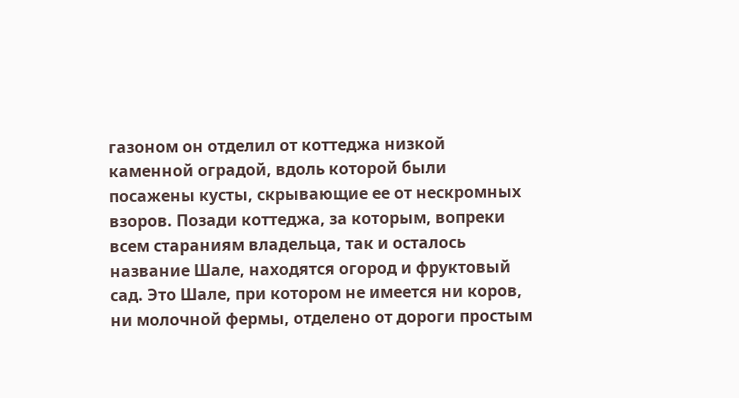газоном он отделил от коттеджа низкой каменной оградой, вдоль которой были посажены кусты, скрывающие ее от нескромных взоров. Позади коттеджа, за которым, вопреки всем стараниям владельца, так и осталось название Шале, находятся огород и фруктовый сад. Это Шале, при котором не имеется ни коров, ни молочной фермы, отделено от дороги простым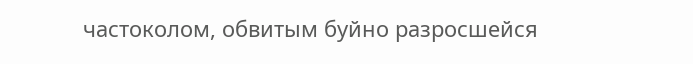частоколом, обвитым буйно разросшейся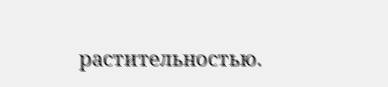растительностью.